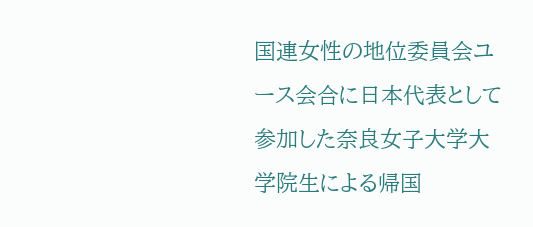国連女性の地位委員会ユース会合に日本代表として参加した奈良女子大学大学院生による帰国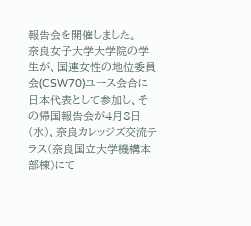報告会を開催しました。
奈良女子大学大学院の学生が、国連女性の地位委員会(CSW70)ユース会合に日本代表として参加し、その帰国報告会が4月8日(水)、奈良カレッジズ交流テラス(奈良国立大学機構本部棟)にて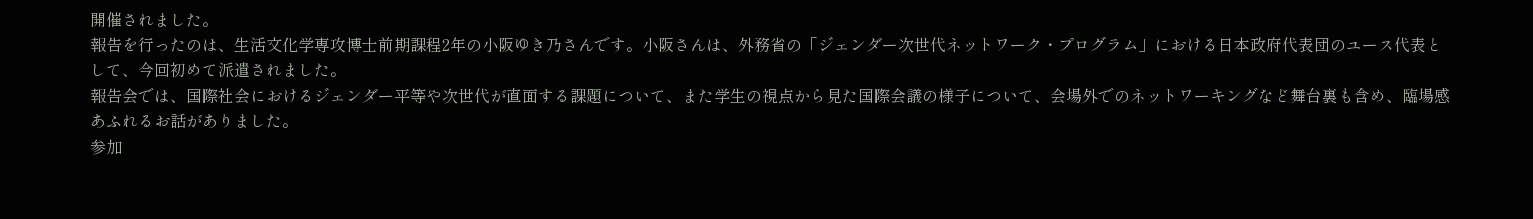開催されました。
報告を行ったのは、生活文化学専攻博士前期課程2年の小阪ゆき乃さんです。小阪さんは、外務省の「ジェンダー次世代ネットワーク・プログラム」における日本政府代表団のユース代表として、今回初めて派遣されました。
報告会では、国際社会におけるジェンダー平等や次世代が直面する課題について、また学生の視点から見た国際会議の様子について、会場外でのネットワーキングなど舞台裏も含め、臨場感あふれるお話がありました。
参加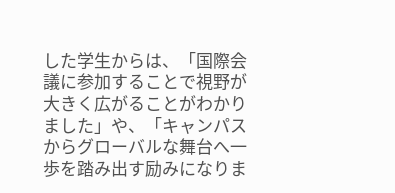した学生からは、「国際会議に参加することで視野が大きく広がることがわかりました」や、「キャンパスからグローバルな舞台へ一歩を踏み出す励みになりま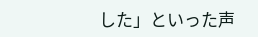した」といった声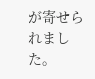が寄せられました。